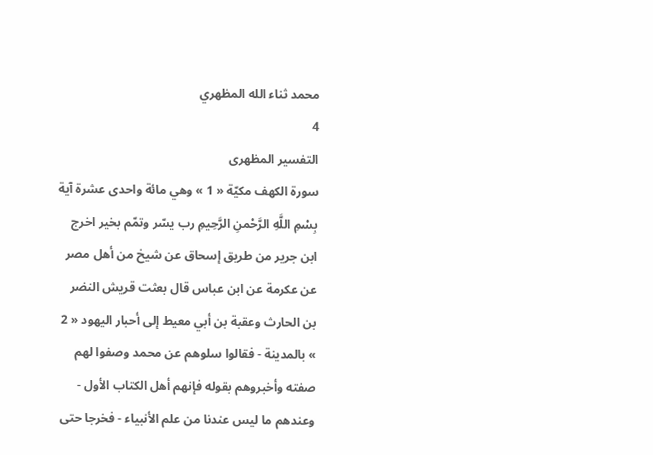محمد ثناء الله المظهري
4
التفسير المظهرى
سورة الكهف مكيّة « 1 » وهي مائة واحدى عشرة آية بِسْمِ اللَّهِ الرَّحْمنِ الرَّحِيمِ رب يسّر وتمّم بخير اخرج ابن جرير من طريق إسحاق عن شيخ من أهل مصر عن عكرمة عن ابن عباس قال بعثت قريش النضر بن الحارث وعقبة بن أبي معيط إلى أحبار اليهود « 2 » بالمدينة - فقالوا سلوهم عن محمد وصفوا لهم صفته وأخبروهم بقوله فإنهم أهل الكتاب الأول - وعندهم ما ليس عندنا من علم الأنبياء - فخرجا حتى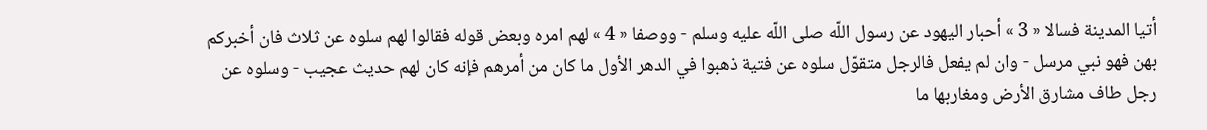أتيا المدينة فسالا « 3 » أحبار اليهود عن رسول اللّه صلى اللّه عليه وسلم - ووصفا « 4 » لهم امره وبعض قوله فقالوا لهم سلوه عن ثلاث فان أخبركم بهن فهو نبي مرسل - وان لم يفعل فالرجل متقوّل سلوه عن فتية ذهبوا في الدهر الأول ما كان من أمرهم فإنه كان لهم حديث عجيب - وسلوه عن رجل طاف مشارق الأرض ومغاربها ما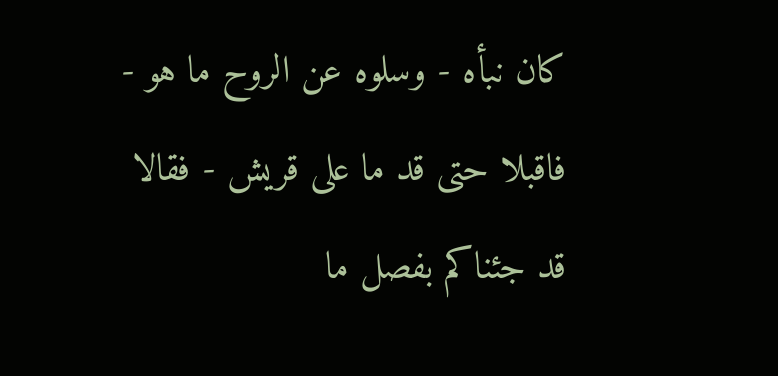كان نبأه - وسلوه عن الروح ما هو - فاقبلا حتى قد ما على قريش - فقالا قد جئناكم بفصل ما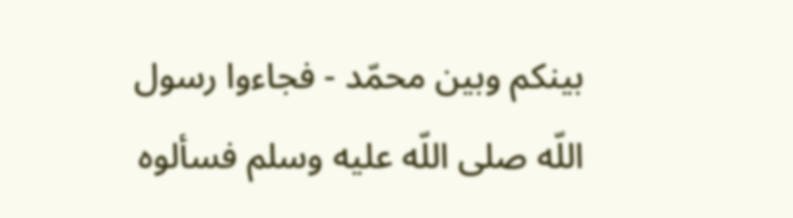بينكم وبين محمّد - فجاءوا رسول اللّه صلى اللّه عليه وسلم فسألوه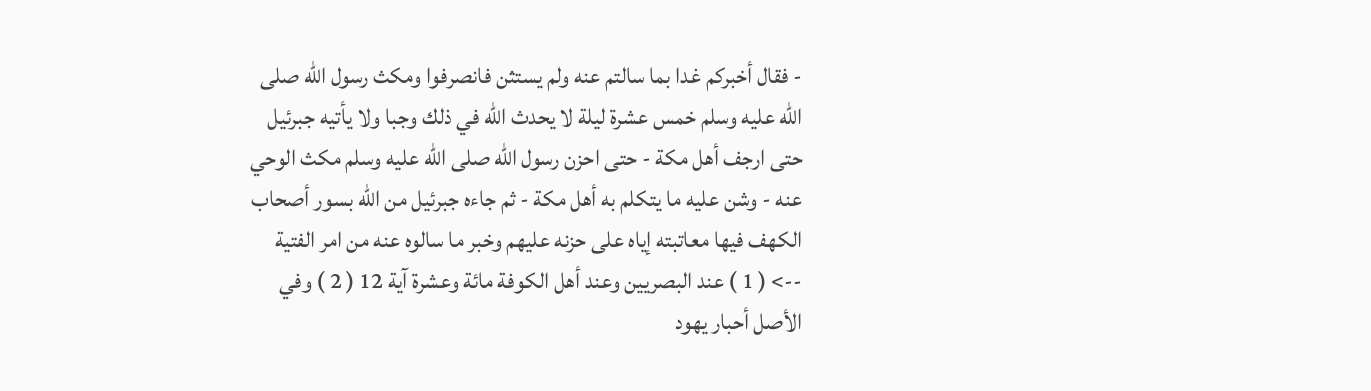- فقال أخبركم غدا بما سالتم عنه ولم يستثن فانصرفوا ومكث رسول اللّه صلى اللّه عليه وسلم خمس عشرة ليلة لا يحدث اللّه في ذلك وجبا ولا يأتيه جبرئيل حتى ارجف أهل مكة - حتى احزن رسول اللّه صلى اللّه عليه وسلم مكث الوحي عنه - وشن عليه ما يتكلم به أهل مكة - ثم جاءه جبرئيل من اللّه بسور أصحاب الكهف فيها معاتبته إياه على حزنه عليهم وخبر ما سالوه عنه من امر الفتية
--> ( 1 ) عند البصريين وعند أهل الكوفة مائة وعشرة آية 12 ( 2 ) وفي الأصل أحبار يهود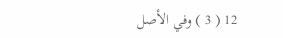12 ( 3 ) وفي الأصل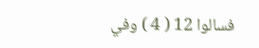فسالوا 12 ( 4 ) وفي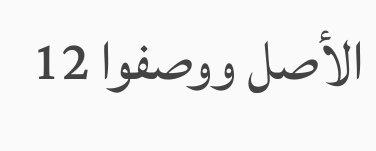الأصل ووصفوا 12